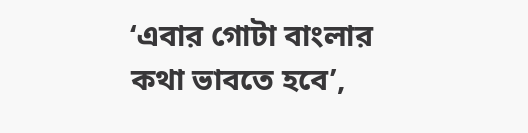‘এবার গোটা বাংলার কথা ভাবতে হবে’,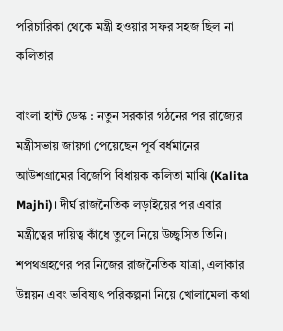পরিচারিকা থেকে মন্ত্রী হওয়ার সফর সহজ ছিল না কলিতার

বাংলা হান্ট ডেস্ক : নতুন সরকার গঠনের পর রাজ্যের মন্ত্রীসভায় জায়গা পেয়েছেন পূর্ব বর্ধমানের আউশগ্রামের বিজেপি বিধায়ক কলিতা মাঝি (Kalita Majhi)। দীর্ঘ রাজনৈতিক লড়াইয়ের পর এবার মন্ত্রীত্বের দায়িত্ব কাঁধে তুলে নিয়ে উচ্ছ্বসিত তিনি। শপথগ্রহণের পর নিজের রাজনৈতিক যাত্রা, এলাকার উন্নয়ন এবং ভবিষ্যৎ পরিকল্পনা নিয়ে খোলামেলা কথা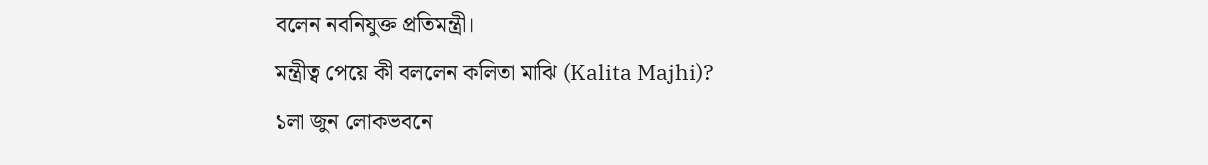বলেন নবনিযুক্ত প্রতিমন্ত্রী।
মন্ত্রীত্ব পেয়ে কী বললেন কলিতা মাঝি (Kalita Majhi)?
১লা জুন লোকভবনে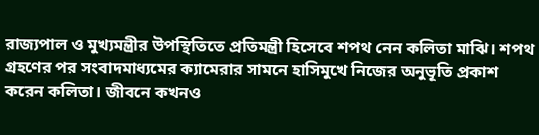রাজ্যপাল ও মুখ্যমন্ত্রীর উপস্থিতিতে প্রতিমন্ত্রী হিসেবে শপথ নেন কলিতা মাঝি। শপথ গ্রহণের পর সংবাদমাধ্যমের ক্যামেরার সামনে হাসিমুখে নিজের অনুভূতি প্রকাশ করেন কলিতা। জীবনে কখনও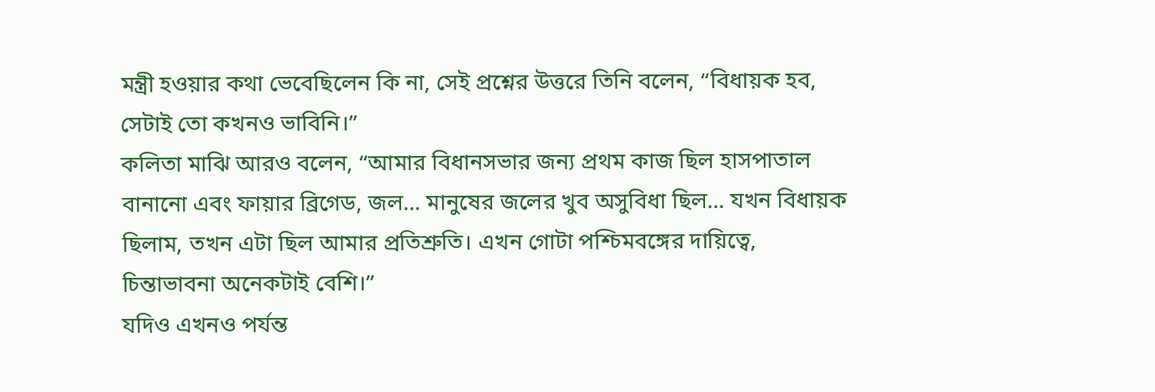মন্ত্রী হওয়ার কথা ভেবেছিলেন কি না, সেই প্রশ্নের উত্তরে তিনি বলেন, “বিধায়ক হব, সেটাই তো কখনও ভাবিনি।”
কলিতা মাঝি আরও বলেন, “আমার বিধানসভার জন্য প্রথম কাজ ছিল হাসপাতাল বানানো এবং ফায়ার ব্রিগেড, জল… মানুষের জলের খুব অসুবিধা ছিল… যখন বিধায়ক ছিলাম, তখন এটা ছিল আমার প্রতিশ্রুতি। এখন গোটা পশ্চিমবঙ্গের দায়িত্বে, চিন্তাভাবনা অনেকটাই বেশি।”
যদিও এখনও পর্যন্ত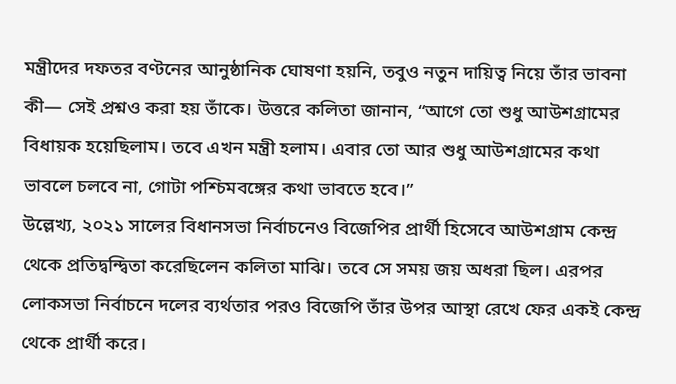মন্ত্রীদের দফতর বণ্টনের আনুষ্ঠানিক ঘোষণা হয়নি, তবুও নতুন দায়িত্ব নিয়ে তাঁর ভাবনা কী— সেই প্রশ্নও করা হয় তাঁকে। উত্তরে কলিতা জানান, “আগে তো শুধু আউশগ্রামের বিধায়ক হয়েছিলাম। তবে এখন মন্ত্রী হলাম। এবার তো আর শুধু আউশগ্রামের কথা ভাবলে চলবে না, গোটা পশ্চিমবঙ্গের কথা ভাবতে হবে।”
উল্লেখ্য, ২০২১ সালের বিধানসভা নির্বাচনেও বিজেপির প্রার্থী হিসেবে আউশগ্রাম কেন্দ্র থেকে প্রতিদ্বন্দ্বিতা করেছিলেন কলিতা মাঝি। তবে সে সময় জয় অধরা ছিল। এরপর লোকসভা নির্বাচনে দলের ব্যর্থতার পরও বিজেপি তাঁর উপর আস্থা রেখে ফের একই কেন্দ্র থেকে প্রার্থী করে।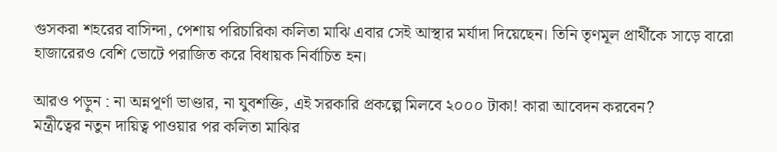গুসকরা শহরের বাসিন্দা, পেশায় পরিচারিকা কলিতা মাঝি এবার সেই আস্থার মর্যাদা দিয়েছেন। তিনি তৃণমূল প্রার্থীকে সাড়ে বারো হাজারেরও বেশি ভোটে পরাজিত করে বিধায়ক নির্বাচিত হন।

আরও পড়ুন : না অন্নপূর্ণা ভাণ্ডার, না যুবশক্তি, এই সরকারি প্রকল্পে মিলবে ২০০০ টাকা! কারা আবেদন করবেন?
মন্ত্রীত্বের নতুন দায়িত্ব পাওয়ার পর কলিতা মাঝির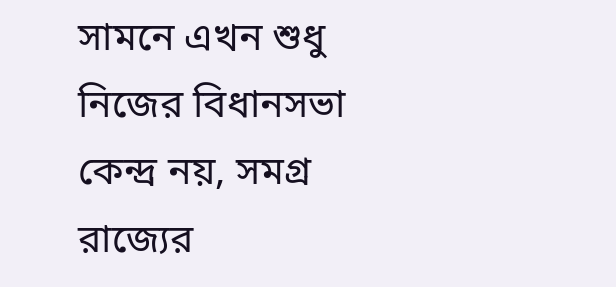সামনে এখন শুধু নিজের বিধানসভা কেন্দ্র নয়, সমগ্র রাজ্যের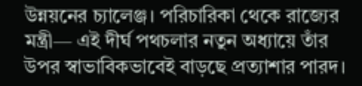উন্নয়নের চ্যালেঞ্জ। পরিচারিকা থেকে রাজ্যের মন্ত্রী— এই দীর্ঘ পথচলার নতুন অধ্যায়ে তাঁর উপর স্বাভাবিকভাবেই বাড়ছে প্রত্যাশার পারদ।